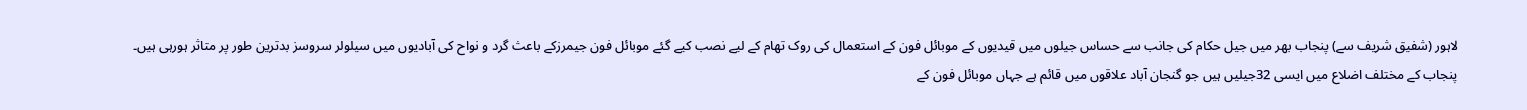لاہور (شفیق شریف سے) پنجاب بھر میں جیل حکام کی جانب سے حساس جیلوں میں قیدیوں کے موبائل فون کے استعمال کی روک تھام کے لیے نصب کیے گئے موبائل فون جیمرزکے باعث گرد و نواح کی آبادیوں میں سیلولر سروسز بدترین طور پر متاثر ہورہی ہیں۔
پنجاب کے مختلف اضلاع میں ایسی 32جیلیں ہیں جو گنجان آباد علاقوں میں قائم ہے جہاں موبائل فون کے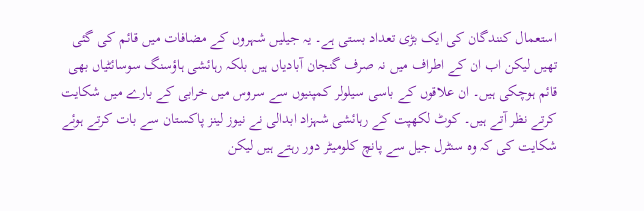استعمال کنندگان کی ایک بڑی تعداد بستی ہے۔ یہ جیلیں شہروں کے مضافات میں قائم کی گئی تھیں لیکن اب ان کے اطراف میں نہ صرف گنجان آبادیاں ہیں بلکہ رہائشی ہاؤسنگ سوسائٹیاں بھی قائم ہوچکی ہیں۔ ان علاقوں کے باسی سیلولر کمپنیوں سے سروس میں خرابی کے بارے میں شکایت کرتے نظر آتے ہیں۔ کوٹ لکھپت کے رہائشی شہزاد ابدالی نے نیوز لینز پاکستان سے بات کرتے ہوئے شکایت کی کہ وہ سنٹرل جیل سے پانچ کلومیٹر دور رہتے ہیں لیکن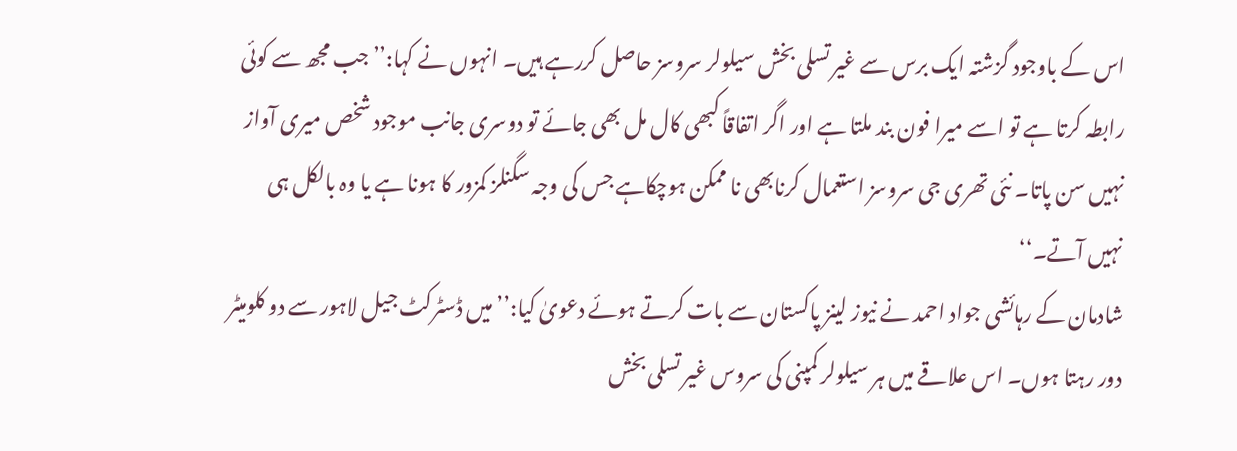اس کے باوجود گزشتہ ایک برس سے غیر تسلی بخش سیلولر سروسز حاصل کررہے ہیں۔ انہوں نے کہا:’’ جب مجھ سے کوئی رابطہ کرتا ہے تو اسے میرا فون بند ملتا ہے اور اگر اتفاقاً کبھی کال مل بھی جائے تو دوسری جانب موجود شخص میری آواز نہیں سن پاتا۔ نئی تھری جی سروسز استعمال کرنابھی نا ممکن ہوچکاہے جس کی وجہ سگنلز کمزور کا ہونا ہے یا وہ بالکل ہی نہیں آتے۔‘‘
شادمان کے رہائشی جواد احمد نے نیوز لینز پاکستان سے بات کرتے ہوئے دعویٰ کیا:’’ میں ڈسٹرکٹ جیل لاہور سے دو کلومیٹر دور رہتا ہوں۔ اس علاقے میں ہر سیلولر کمپنی کی سروس غیر تسلی بخش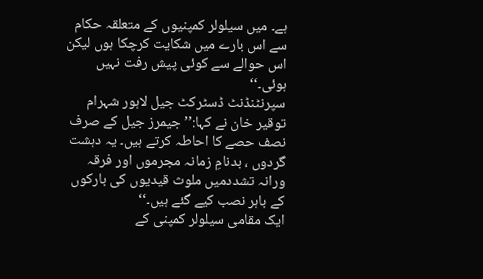ہے۔ میں سیلولر کمپنیوں کے متعلقہ حکام سے اس بارے میں شکایت کرچکا ہوں لیکن اس حوالے سے کوئی پیش رفت نہیں ہوئی۔‘‘
سپرنٹنڈنٹ ڈسٹرکٹ جیل لاہور شہرام توقیر خان نے کہا:’’ جیمرز جیل کے صرف نصف حصے کا احاطہ کرتے ہیں۔ یہ دہشت گردوں ، بدنامِ زمانہ مجرموں اور فرقہ ورانہ تشددمیں ملوث قیدیوں کی بارکوں کے باہر نصب کیے گئے ہیں۔‘‘
ایک مقامی سیلولر کمپنی کے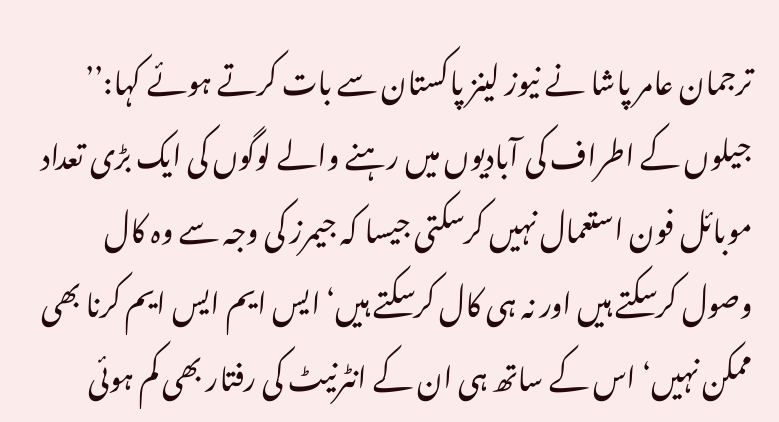ترجمان عامر پاشا نے نیوز لینز پاکستان سے بات کرتے ہوئے کہا:’’ جیلوں کے اطراف کی آبادیوں میں رہنے والے لوگوں کی ایک بڑی تعداد موبائل فون استعمال نہیں کرسکتی جیسا کہ جیمرز کی وجہ سے وہ کال وصول کرسکتے ہیں اور نہ ہی کال کرسکتے ہیں‘ ایس ایم ایس ایم کرنا بھی ممکن نہیں‘ اس کے ساتھ ہی ان کے انٹرنیٹ کی رفتار بھی کم ہوئی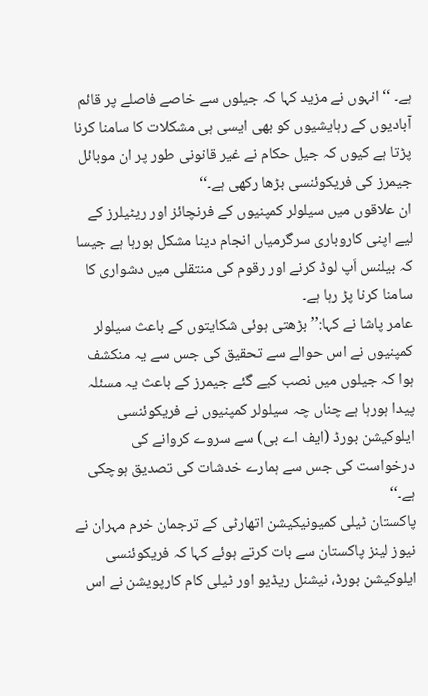ہے۔ ‘‘ انہوں نے مزید کہا کہ جیلوں سے خاصے فاصلے پر قائم آبادیوں کے رہایشیوں کو بھی ایسی ہی مشکلات کا سامنا کرنا پڑتا ہے کیوں کہ جیل حکام نے غیر قانونی طور پر ان موبائل جیمرز کی فریکوئنسی بڑھا رکھی ہے۔‘‘
ان علاقوں میں سیلولر کمپنیوں کے فرنچائز اور ریٹیلرز کے لیے اپنی کاروباری سرگرمیاں انجام دینا مشکل ہورہا ہے جیسا کہ بیلنس اَپ لوڈ کرنے اور رقوم کی منتقلی میں دشواری کا سامنا کرنا پڑ رہا ہے۔
عامر پاشا نے کہا:’’ بڑھتی ہوئی شکایتوں کے باعث سیلولر کمپنیوں نے اس حوالے سے تحقیق کی جس سے یہ منکشف ہوا کہ جیلوں میں نصب کیے گئے جیمرز کے باعث یہ مسئلہ پیدا ہورہا ہے چناں چہ سیلولر کمپنیوں نے فریکوئنسی ایلوکیشن بورڈ (ایف اے بی) سے سروے کروانے کی درخواست کی جس سے ہمارے خدشات کی تصدیق ہوچکی ہے۔‘‘
پاکستان ٹیلی کمیونیکیشن اتھارٹی کے ترجمان خرم مہران نے نیوز لینز پاکستان سے بات کرتے ہوئے کہا کہ فریکوئنسی ایلوکیشن بورڈ، نیشنل ریڈیو اور ٹیلی کام کارپویشن نے اس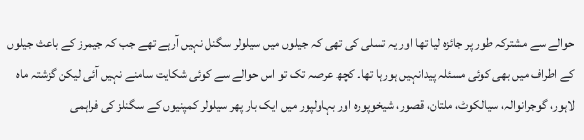حوالے سے مشترکہ طور پر جائزہ لیا تھا اور یہ تسلی کی تھی کہ جیلوں میں سیلولر سگنل نہیں آرہے تھے جب کہ جیمرز کے باعث جیلوں کے اطراف میں بھی کوئی مسئلہ پیدانہیں ہورہا تھا۔ کچھ عرصہ تک تو اس حوالے سے کوئی شکایت سامنے نہیں آئی لیکن گزشتہ ماہ لاہور، گوجرانوالہ، سیالکوٹ، ملتان، قصور، شیخوپورہ اور بہاولپور میں ایک بار پھر سیلولر کمپنیوں کے سگنلز کی فراہمی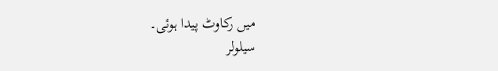میں رکاوٹ پیدا ہوئی۔
سیلولر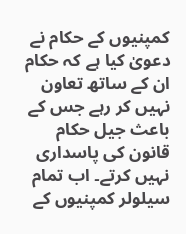کمپنیوں کے حکام نے دعویٰ کیا ہے کہ حکام ان کے ساتھ تعاون نہیں کر رہے جس کے باعث جیل حکام قانون کی پاسداری نہیں کرتے۔ اب تمام سیلولر کمپنیوں کے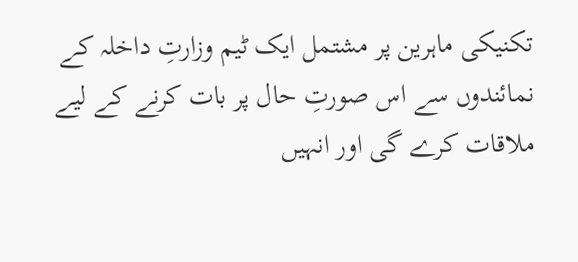تکنیکی ماہرین پر مشتمل ایک ٹیم وزارتِ داخلہ کے نمائندوں سے اس صورتِ حال پر بات کرنے کے لیے ملاقات کرے گی اور انہیں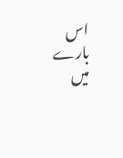اس بارے میں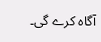آگاہ کرے گی۔